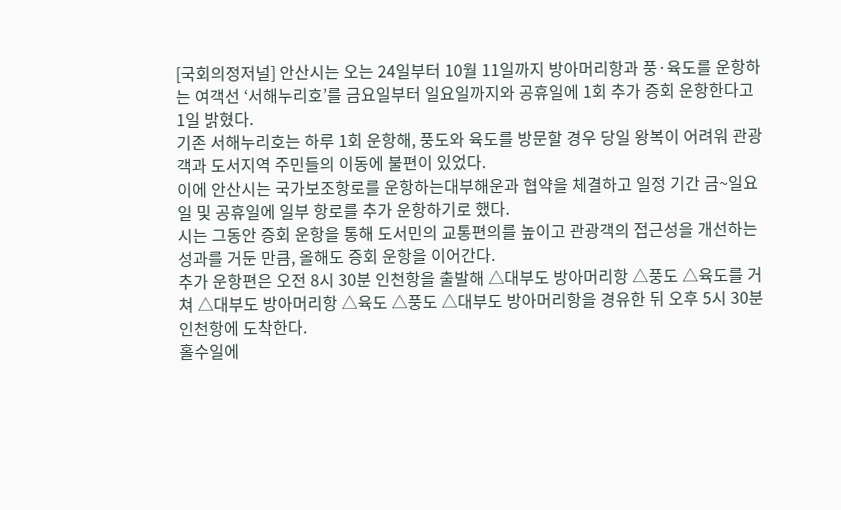[국회의정저널] 안산시는 오는 24일부터 10월 11일까지 방아머리항과 풍·육도를 운항하는 여객선 ‘서해누리호’를 금요일부터 일요일까지와 공휴일에 1회 추가 증회 운항한다고 1일 밝혔다.
기존 서해누리호는 하루 1회 운항해, 풍도와 육도를 방문할 경우 당일 왕복이 어려워 관광객과 도서지역 주민들의 이동에 불편이 있었다.
이에 안산시는 국가보조항로를 운항하는대부해운과 협약을 체결하고 일정 기간 금~일요일 및 공휴일에 일부 항로를 추가 운항하기로 했다.
시는 그동안 증회 운항을 통해 도서민의 교통편의를 높이고 관광객의 접근성을 개선하는 성과를 거둔 만큼, 올해도 증회 운항을 이어간다.
추가 운항편은 오전 8시 30분 인천항을 출발해 △대부도 방아머리항 △풍도 △육도를 거쳐 △대부도 방아머리항 △육도 △풍도 △대부도 방아머리항을 경유한 뒤 오후 5시 30분 인천항에 도착한다.
홀수일에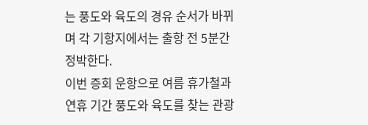는 풍도와 육도의 경유 순서가 바뀌며 각 기항지에서는 출항 전 5분간 정박한다.
이번 증회 운항으로 여름 휴가철과 연휴 기간 풍도와 육도를 찾는 관광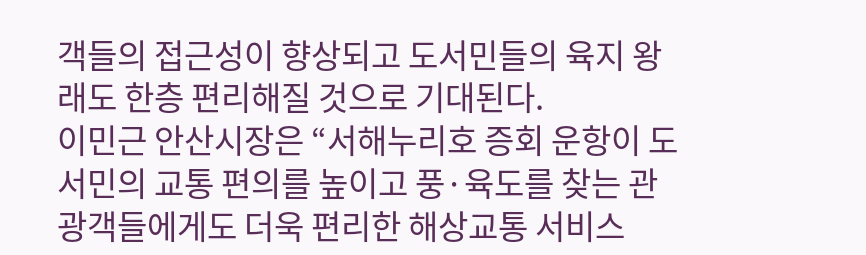객들의 접근성이 향상되고 도서민들의 육지 왕래도 한층 편리해질 것으로 기대된다.
이민근 안산시장은 “서해누리호 증회 운항이 도서민의 교통 편의를 높이고 풍·육도를 찾는 관광객들에게도 더욱 편리한 해상교통 서비스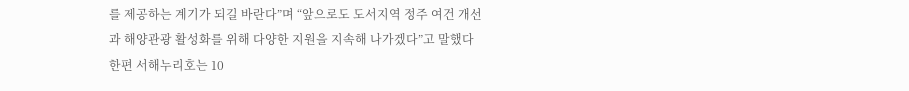를 제공하는 계기가 되길 바란다”며 “앞으로도 도서지역 정주 여건 개선과 해양관광 활성화를 위해 다양한 지원을 지속해 나가겠다”고 말했다 한편 서해누리호는 10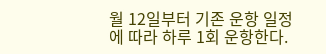월 12일부터 기존 운항 일정에 따라 하루 1회 운항한다.